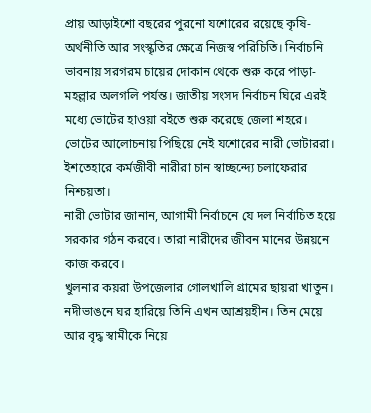প্রায় আড়াইশো বছরের পুরনো যশোরের রয়েছে কৃষি-অর্থনীতি আর সংস্কৃতির ক্ষেত্রে নিজস্ব পরিচিতি। নির্বাচনি ভাবনায় সরগরম চায়ের দোকান থেকে শুরু করে পাড়া-মহল্লার অলগলি পর্যন্ত। জাতীয় সংসদ নির্বাচন ঘিরে এরই মধ্যে ভোটের হাওয়া বইতে শুরু করেছে জেলা শহরে। ভোটের আলোচনায় পিছিয়ে নেই যশোরের নারী ভোটাররা। ইশতেহারে কর্মজীবী নারীরা চান স্বাচ্ছন্দ্যে চলাফেরার নিশ্চয়তা।
নারী ভোটার জানান, আগামী নির্বাচনে যে দল নির্বাচিত হয়ে সরকার গঠন করবে। তারা নারীদের জীবন মানের উন্নয়নে কাজ করবে।
খুলনার কয়রা উপজেলার গোলখালি গ্রামের ছায়রা খাতুন। নদীভাঙনে ঘর হারিয়ে তিনি এখন আশ্রয়হীন। তিন মেয়ে আর বৃদ্ধ স্বামীকে নিয়ে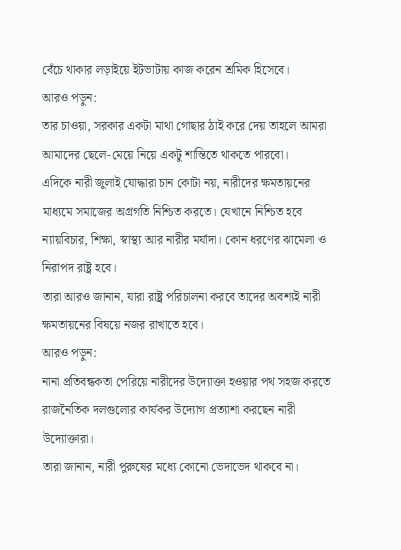বেঁচে থাকার লড়াইয়ে ইটভাটায় কাজ করেন শ্রমিক হিসেবে।
আরও পড়ুন:
তার চাওয়া, সরকার একটা মাথা গোছার ঠাই করে দেয় তাহলে আমরা আমাদের ছেলে-মেয়ে নিয়ে একটু শান্তিতে থাকতে পারবো।
এদিকে নারী জুলাই যোদ্ধারা চান কোটা নয়, নারীদের ক্ষমতায়নের মাধ্যমে সমাজের অগ্রগতি নিশ্চিত করতে। যেখানে নিশ্চিত হবে ন্যায়বিচার, শিক্ষা, স্বাস্থ্য আর নারীর মর্যাদা। কোন ধরণের ঝামেলা ও নিরাপদ রাষ্ট্র হবে।
তারা আরও জানান, যারা রাষ্ট্র পরিচালনা করবে তাদের অবশ্যই নারী ক্ষমতায়নের বিষয়ে নজর রাখাতে হবে।
আরও পড়ুন:
নানা প্রতিবন্ধকতা পেরিয়ে নারীদের উদ্যোক্তা হওয়ার পথ সহজ করতে রাজনৈতিক দলগুলোর কার্যকর উদ্যোগ প্রত্যাশা করছেন নারী উদ্যোক্তারা।
তারা জানান, নারী পুরুষের মধ্যে কোনো ভেদাভেদ থাকবে না।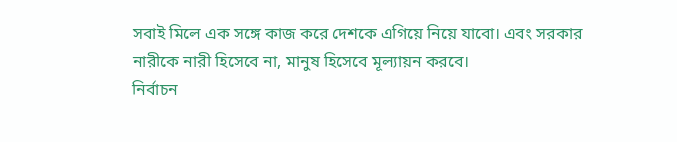সবাই মিলে এক সঙ্গে কাজ করে দেশকে এগিয়ে নিয়ে যাবো। এবং সরকার নারীকে নারী হিসেবে না, মানুষ হিসেবে মূল্যায়ন করবে।
নির্বাচন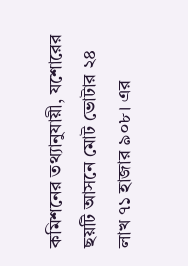কমিশনের তথ্যানুযায়ী, যশোরের ছয়টি আসনে মোট ভোটার ২৪ লাখ ৭১ হাজার ৯০৮। এর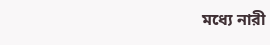মধ্যে নারী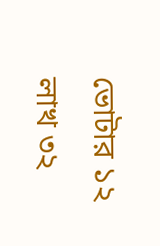ভোটার ১২ লাখ ৩২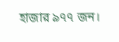হাজার ৯৭৭ জন।